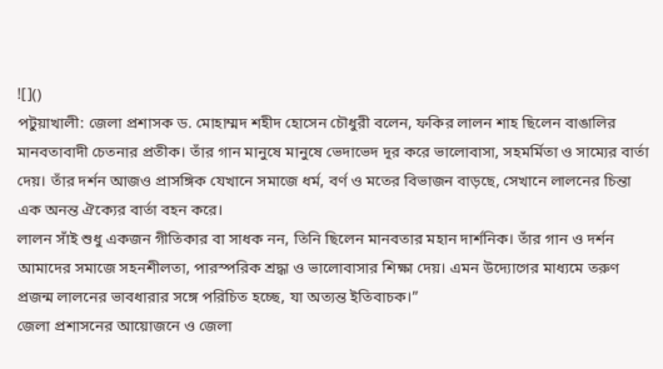![]()
পটুয়াখালী: জেলা প্রশাসক ড. মোহাম্মদ শহীদ হোসেন চৌধুরী বলেন, ফকির লালন শাহ ছিলেন বাঙালির মানবতাবাদী চেতনার প্রতীক। তাঁর গান মানুষে মানুষে ভেদাভেদ দূর করে ভালোবাসা, সহমর্মিতা ও সাম্যের বার্তা দেয়। তাঁর দর্শন আজও প্রাসঙ্গিক যেখানে সমাজে ধর্ম, বর্ণ ও মতের বিভাজন বাড়ছে, সেখানে লালনের চিন্তা এক অনন্ত ঐক্যের বার্তা বহন করে।
লালন সাঁই শুধু একজন গীতিকার বা সাধক নন, তিনি ছিলেন মানবতার মহান দার্শনিক। তাঁর গান ও দর্শন আমাদের সমাজে সহনশীলতা, পারস্পরিক শ্রদ্ধা ও ভালোবাসার শিক্ষা দেয়। এমন উদ্যোগের মাধ্যমে তরুণ প্রজন্ম লালনের ভাবধারার সঙ্গে পরিচিত হচ্ছে, যা অত্যন্ত ইতিবাচক।”
জেলা প্রশাসনের আয়োজনে ও জেলা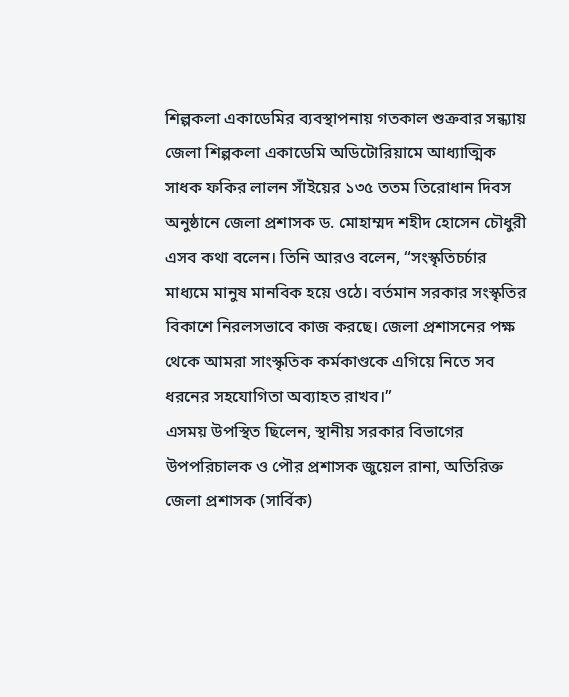শিল্পকলা একাডেমির ব্যবস্থাপনায় গতকাল শুক্রবার সন্ধ্যায় জেলা শিল্পকলা একাডেমি অডিটোরিয়ামে আধ্যাত্মিক সাধক ফকির লালন সাঁইয়ের ১৩৫ ততম তিরোধান দিবস অনুষ্ঠানে জেলা প্রশাসক ড. মোহাম্মদ শহীদ হোসেন চৌধুরী এসব কথা বলেন। তিনি আরও বলেন, “সংস্কৃতিচর্চার মাধ্যমে মানুষ মানবিক হয়ে ওঠে। বর্তমান সরকার সংস্কৃতির বিকাশে নিরলসভাবে কাজ করছে। জেলা প্রশাসনের পক্ষ থেকে আমরা সাংস্কৃতিক কর্মকাণ্ডকে এগিয়ে নিতে সব ধরনের সহযোগিতা অব্যাহত রাখব।”
এসময় উপস্থিত ছিলেন, স্থানীয় সরকার বিভাগের উপপরিচালক ও পৌর প্রশাসক জুয়েল রানা, অতিরিক্ত জেলা প্রশাসক (সার্বিক)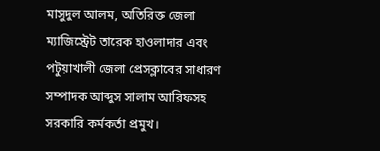মাসুদুল আলম, অতিরিক্ত জেলা ম্যাজিস্ট্রেট তারেক হাওলাদার এবং পটুয়াখালী জেলা প্রেসক্লাবের সাধারণ সম্পাদক আব্দুস সালাম আরিফসহ সরকারি কর্মকর্তা প্রমুখ।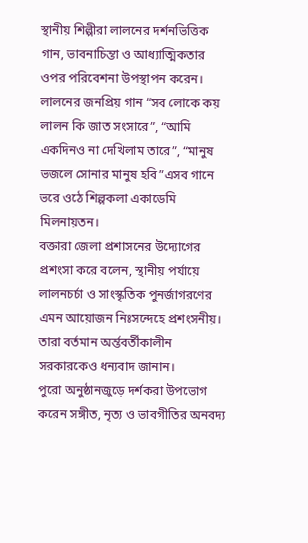স্থানীয় শিল্পীরা লালনের দর্শনভিত্তিক গান, ভাবনাচিন্তা ও আধ্যাত্মিকতার ওপর পরিবেশনা উপস্থাপন করেন। লালনের জনপ্রিয় গান “সব লোকে কয় লালন কি জাত সংসারে”, “আমি একদিনও না দেখিলাম তারে”, “মানুষ ভজলে সোনার মানুষ হবি”এসব গানে ভরে ওঠে শিল্পকলা একাডেমি মিলনায়তন।
বক্তারা জেলা প্রশাসনের উদ্যোগের প্রশংসা করে বলেন, স্থানীয় পর্যায়ে লালনচর্চা ও সাংস্কৃতিক পুনর্জাগরণের এমন আয়োজন নিঃসন্দেহে প্রশংসনীয়। তারা বর্তমান অর্ন্তবর্তীকালীন সরকারকেও ধন্যবাদ জানান।
পুরো অনুষ্ঠানজুড়ে দর্শকরা উপভোগ করেন সঙ্গীত, নৃত্য ও ভাবগীতির অনবদ্য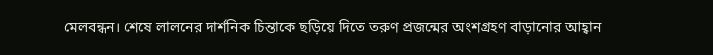মেলবন্ধন। শেষে লালনের দার্শনিক চিন্তাকে ছড়িয়ে দিতে তরুণ প্রজন্মের অংশগ্রহণ বাড়ানোর আহ্বান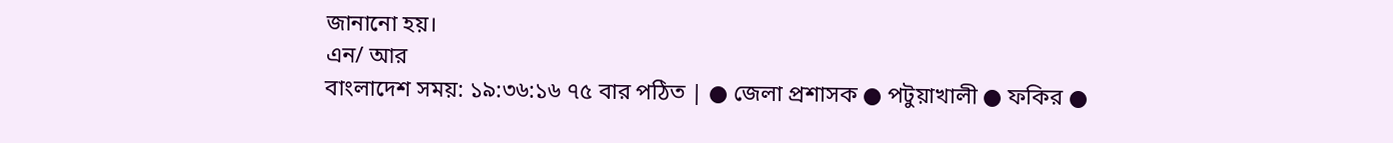জানানো হয়।
এন/ আর
বাংলাদেশ সময়: ১৯:৩৬:১৬ ৭৫ বার পঠিত | ● জেলা প্রশাসক ● পটুয়াখালী ● ফকির ●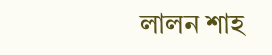লালন শাহ